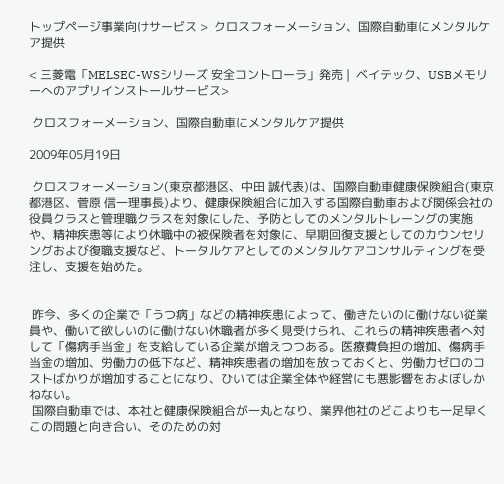トップページ事業向けサービス >  クロスフォーメーション、国際自動車にメンタルケア提供

< 三菱電「MELSEC-WSシリーズ 安全コントローラ」発売 |  ベイテック、USBメモリーへのアプリインストールサービス>

 クロスフォーメーション、国際自動車にメンタルケア提供

2009年05月19日

 クロスフォーメーション(東京都港区、中田 誠代表)は、国際自動車健康保険組合(東京都港区、菅原 信一理事長)より、健康保険組合に加入する国際自動車および関係会社の役員クラスと管理職クラスを対象にした、予防としてのメンタルトレーングの実施や、精神疾患等により休職中の被保険者を対象に、早期回復支援としてのカウンセリングおよび復職支援など、トータルケアとしてのメンタルケアコンサルティングを受注し、支援を始めた。


 昨今、多くの企業で「うつ病」などの精神疾患によって、働きたいのに働けない従業員や、働いて欲しいのに働けない休職者が多く見受けられ、これらの精神疾患者へ対して「傷病手当金」を支給している企業が増えつつある。医療費負担の増加、傷病手当金の増加、労働力の低下など、精神疾患者の増加を放っておくと、労働力ゼロのコストばかりが増加することになり、ひいては企業全体や経営にも悪影響をおよぼしかねない。
 国際自動車では、本社と健康保険組合が一丸となり、業界他社のどこよりも一足早くこの問題と向き合い、そのための対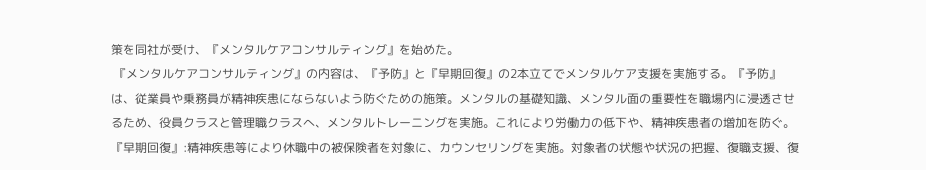策を同社が受け、『メンタルケアコンサルティング』を始めた。
 『メンタルケアコンサルティング』の内容は、『予防』と『早期回復』の2本立てでメンタルケア支援を実施する。『予防』は、従業員や乗務員が精神疾患にならないよう防ぐための施策。メンタルの基礎知識、メンタル面の重要性を職場内に浸透させるため、役員クラスと管理職クラスへ、メンタルトレーニングを実施。これにより労働力の低下や、精神疾患者の増加を防ぐ。『早期回復』:精神疾患等により休職中の被保険者を対象に、カウンセリングを実施。対象者の状態や状況の把握、復職支援、復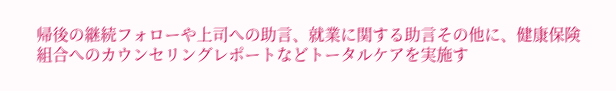帰後の継続フォローや上司への助言、就業に関する助言その他に、健康保険組合へのカウンセリングレポートなどトータルケアを実施す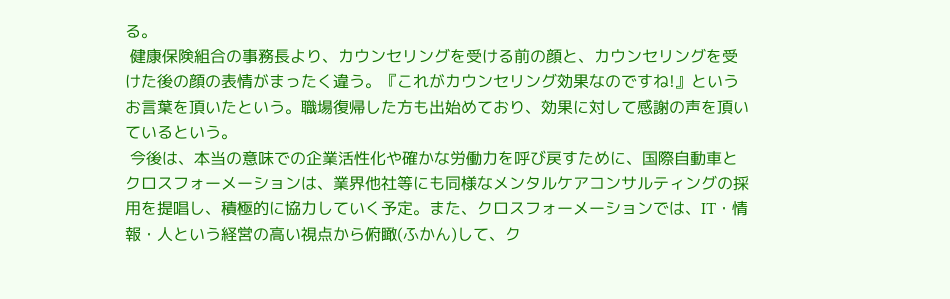る。
 健康保険組合の事務長より、カウンセリングを受ける前の顔と、カウンセリングを受けた後の顔の表情がまったく違う。『これがカウンセリング効果なのですね!』というお言葉を頂いたという。職場復帰した方も出始めており、効果に対して感謝の声を頂いているという。
 今後は、本当の意味での企業活性化や確かな労働力を呼び戻すために、国際自動車とクロスフォーメーションは、業界他社等にも同様なメンタルケアコンサルティングの採用を提唱し、積極的に協力していく予定。また、クロスフォーメーションでは、IT・情報・人という経営の高い視点から俯瞰(ふかん)して、ク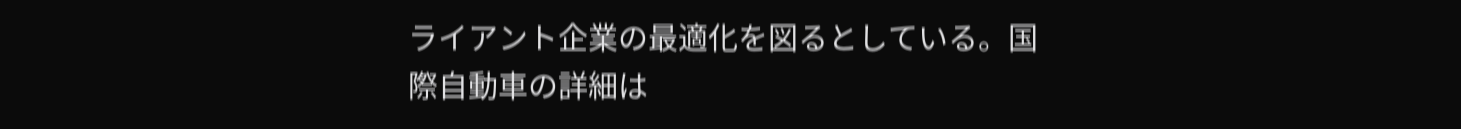ライアント企業の最適化を図るとしている。国際自動車の詳細は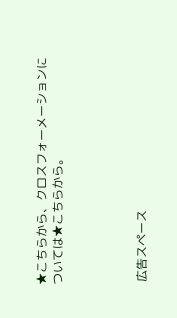★こちらから、クロスフォーメーションについては★こちらから。




 広告スペース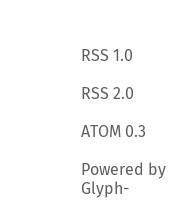RSS 1.0

RSS 2.0

ATOM 0.3

Powered by
Glyph-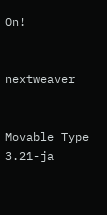On!


nextweaver


Movable Type
3.21-ja